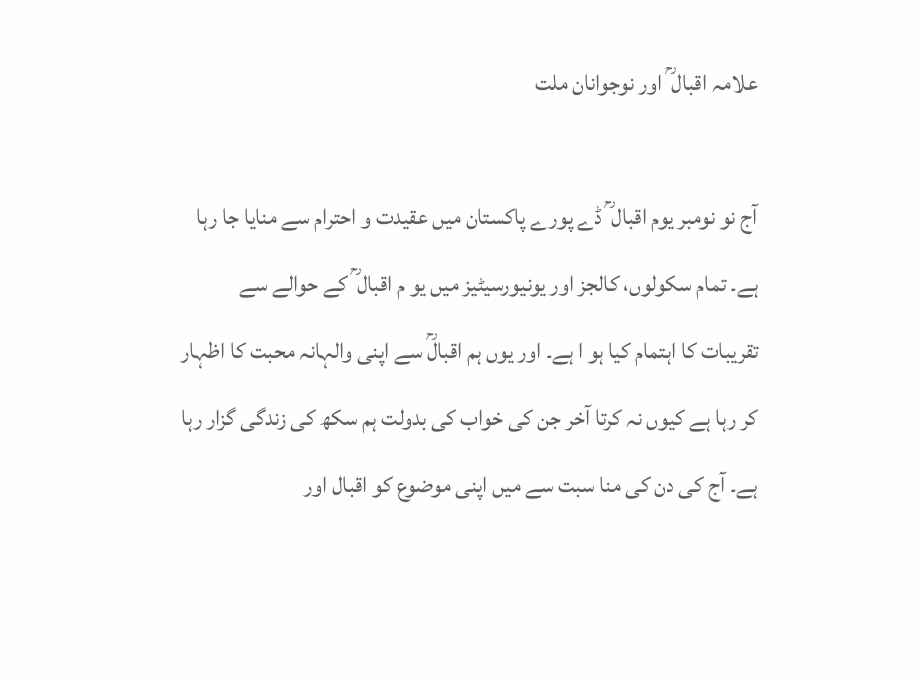علامہ اقبال ؒ اور نوجوانان ملت

آج نو نومبر یوم اقبال ؒ ڈے پورے پاکستان میں عقیدت و احترام سے منایا جا رہا ہے۔ تمام سکولوں، کالجز اور یونیورسیٹیز میں یو م اقبال ؒ کے حوالے سے تقریبات کا اہتمام کیا ہو ا ہے۔ اور یوں ہم اقبالؒ سے اپنی والہانہ محبت کا اظہار کر رہا ہے کیوں نہ کرتا آخر جن کی خواب کی بدولت ہم سکھ کی زندگی گزار رہا ہے۔ آج کی دن کی منا سبت سے میں اپنی موضوع کو اقبال اور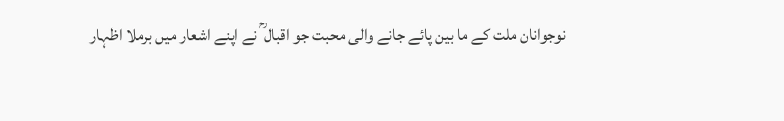نوجوانان ملت کے ما بین پائے جانے والی محبت جو اقبال ؒ نے اپنے اشعار میں برملا اظہار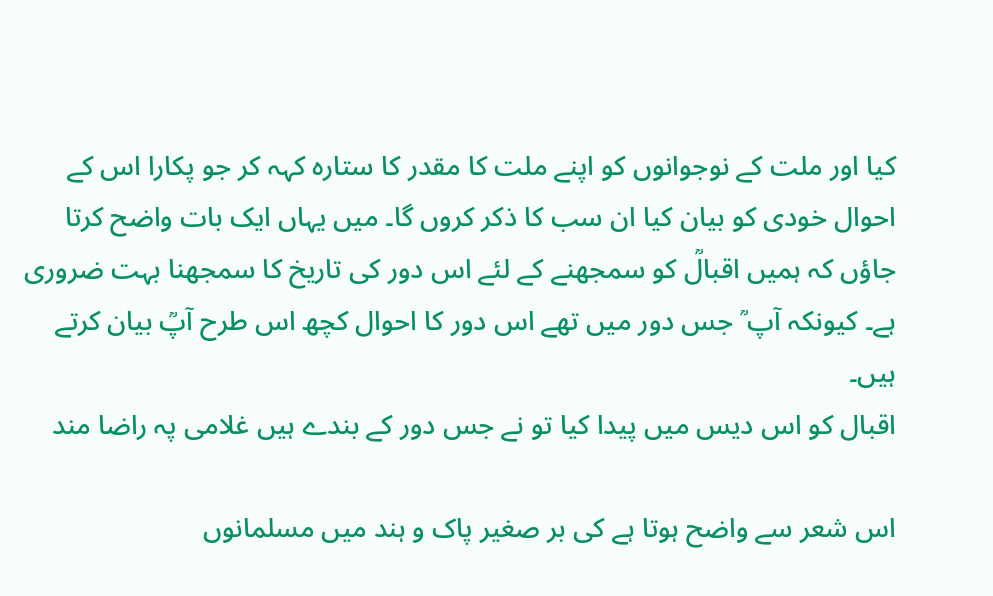کیا اور ملت کے نوجوانوں کو اپنے ملت کا مقدر کا ستارہ کہہ کر جو پکارا اس کے احوال خودی کو بیان کیا ان سب کا ذکر کروں گا۔ میں یہاں ایک بات واضح کرتا جاؤں کہ ہمیں اقبالؒ کو سمجھنے کے لئے اس دور کی تاریخ کا سمجھنا بہت ضروری ہے۔ کیونکہ آپ ؒ جس دور میں تھے اس دور کا احوال کچھ اس طرح آپؒ بیان کرتے ہیں۔
اقبال کو اس دیس میں پیدا کیا تو نے جس دور کے بندے ہیں غلامی پہ راضا مند

اس شعر سے واضح ہوتا ہے کی بر صغیر پاک و ہند میں مسلمانوں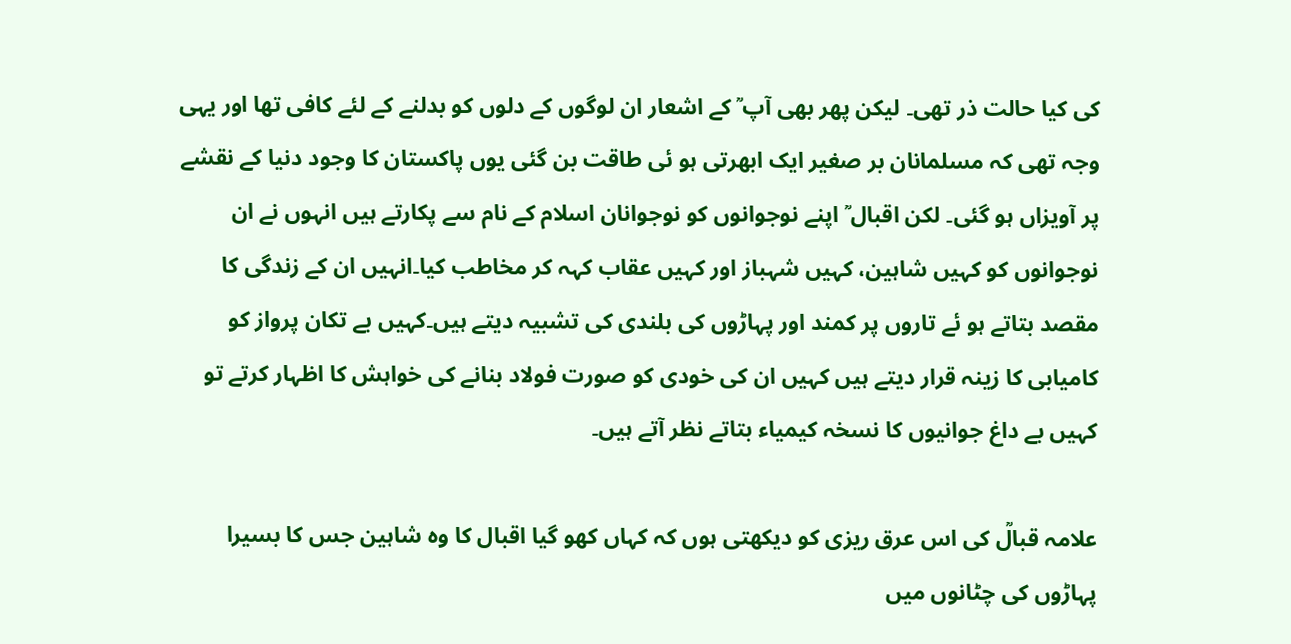کی کیا حالت ذر تھی۔ لیکن پھر بھی آپ ؒ کے اشعار ان لوگوں کے دلوں کو بدلنے کے لئے کافی تھا اور یہی وجہ تھی کہ مسلمانان بر صغیر ایک ابھرتی ہو ئی طاقت بن گئی یوں پاکستان کا وجود دنیا کے نقشے پر آویزاں ہو گئی۔ لکن اقبال ؒ اپنے نوجوانوں کو نوجوانان اسلام کے نام سے پکارتے ہیں انہوں نے ان نوجوانوں کو کہیں شاہین، کہیں شہباز اور کہیں عقاب کہہ کر مخاطب کیا۔انہیں ان کے زندگی کا مقصد بتاتے ہو ئے تاروں پر کمند اور پہاڑوں کی بلندی کی تشبیہ دیتے ہیں۔کہیں بے تکان پرواز کو کامیابی کا زینہ قرار دیتے ہیں کہیں ان کی خودی کو صورت فولاد بنانے کی خواہش کا اظہار کرتے تو کہیں بے داغ جوانیوں کا نسخہ کیمیاء بتاتے نظر آتے ہیں۔

علامہ قبالؒ کی اس عرق ریزی کو دیکھتی ہوں کہ کہاں کھو گیا اقبال کا وہ شاہین جس کا بسیرا پہاڑوں کی چٹانوں میں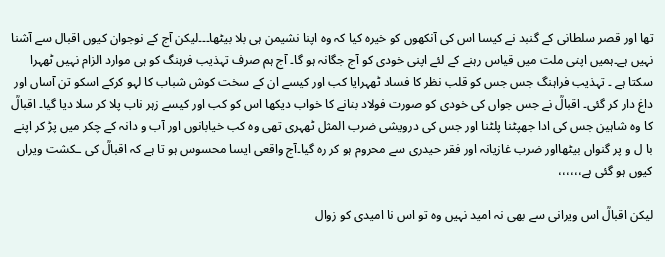تھا اور قصر سلطانی کے گنبد نے کیسا اس کی آنکھوں کو خیرہ کیا کہ وہ اپنا نشیمن ہی بلا بیٹھا۔۔۔لیکن آج کے نوجوان کیوں اقبال سے آشنا نہیں ہے۔ہمیں اپنی ملت میں قیاس رہنے کے لئے اپنی خودی کو آج جگانہ ہو گا۔ آج ہم صرف تہذیب فرہنگ کو ہی موارد الزام نہیں ٹھہرا سکتا ہے ۔ تہذیب فراہنگ جس جس کو قلب نظر کا فساد ٹھہرایا کب اور کیسے ان کے سخت کوش شباب کا لہو کرکے اسکو تن آساں اور داغ دار کر گئی۔ اقبالؒ نے جس جواں کی خودی کو صورت فولاد بنانے کا خواب دیکھا اس کو کب اور کیسے زہر ناب پلا کر سلا دیا گیا۔ اقبالؒ کا وہ شاہین جس کی ادا جھپٹنا پلٹنا اور جس کی درویشی ضرب المثل ٹھہری تھی وہ کب خیابانوں اور آب و دانہ کے چکر میں پڑ کر اپنے با ل و پر گنواں بیٹھااور ضرب غازیانہ اور فقر حیدری سے محروم ہو کر رہ گیا۔آج واقعی ایسا محسوس ہو تا ہے کہ اقبالؒ کی ـکشت ویراں کیوں ہو گئی ہے،،،،،،

لیکن اقبالؒ اس ویرانی سے بھی نہ امید نہیں وہ تو اس نا امیدی کو زوال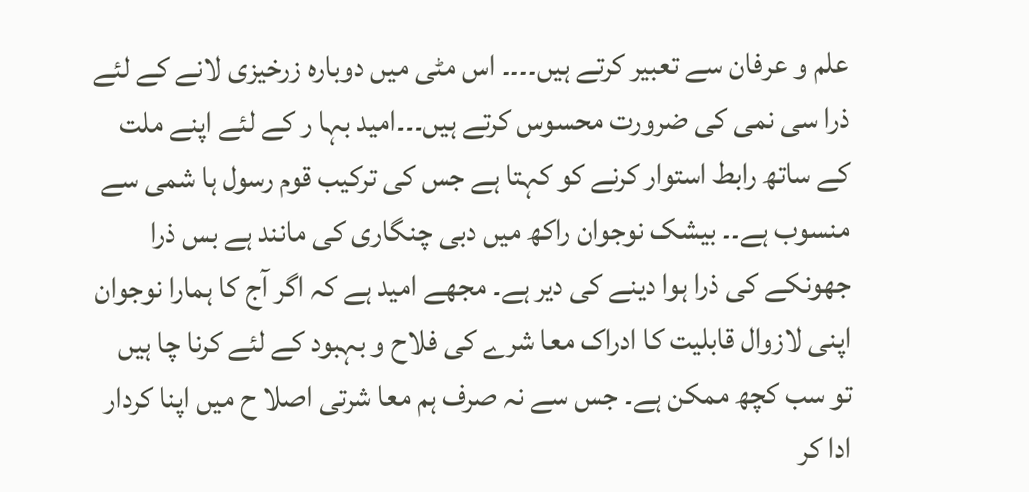علم و عرفان سے تعبیر کرتے ہیں۔۔۔۔ اس مٹی میں دوبارہ زرخیزی لانے کے لئے ذرا سی نمی کی ضرورت محسوس کرتے ہیں۔۔۔امید بہا ر کے لئے اپنے ملت کے ساتھ رابط استوار کرنے کو کہتا ہے جس کی ترکیب قوم رسول ہا شمی سے منسوب ہے۔۔ بیشک نوجوان راکھ میں دبی چنگاری کی مانند ہے بس ذرا جھونکے کی ذرا ہوا دینے کی دیر ہے۔ مجھے امید ہے کہ اگر آج کا ہمارا نوجوان اپنی لازوال قابلیت کا ادراک معا شرے کی فلاح و بہبود کے لئے کرنا چا ہیں تو سب کچھ ممکن ہے۔ جس سے نہ صرف ہم معا شرتی اصلا ح میں اپنا کردار ادا کر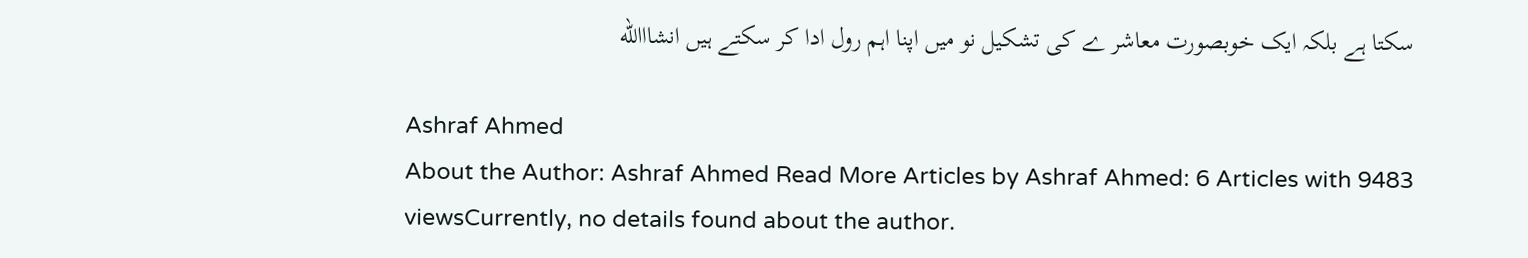سکتا ہے بلکہ ایک خوبصورت معاشر ے کی تشکیل نو میں اپنا اہم رول ادا کر سکتے ہیں انشااالله

Ashraf Ahmed
About the Author: Ashraf Ahmed Read More Articles by Ashraf Ahmed: 6 Articles with 9483 viewsCurrently, no details found about the author.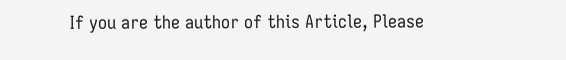If you are the author of this Article, Please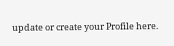update or create your Profile here.